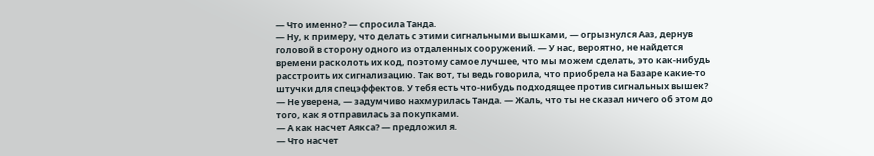— Что именно? — спросила Танда.
— Ну, к примеру, что делать с этими сигнальными вышками, — огрызнулся Ааз, дернув головой в сторону одного из отдаленных сооружений. — У нас, вероятно, не найдется времени расколоть их код, поэтому самое лучшее, что мы можем сделать, это как-нибудь расстроить их сигнализацию. Так вот, ты ведь говорила, что приобрела на Базаре какие-то штучки для спецэффектов. У тебя есть что-нибудь подходящее против сигнальных вышек?
— Не уверена, — задумчиво нахмурилась Танда. — Жаль, что ты не сказал ничего об этом до того, как я отправилась за покупками.
— А как насчет Аякса? — предложил я.
— Что насчет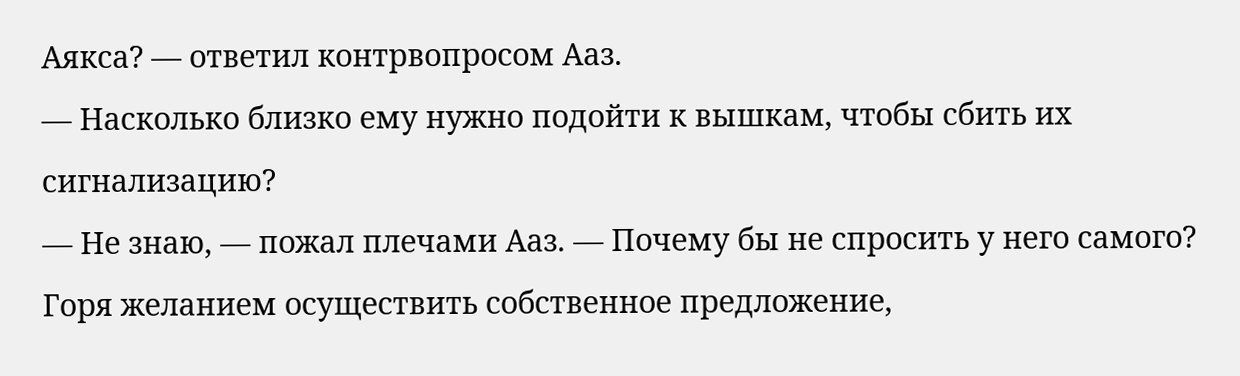Аякса? — ответил контрвопросом Ааз.
— Насколько близко ему нужно подойти к вышкам, чтобы сбить их сигнализацию?
— Не знаю, — пожал плечами Ааз. — Почему бы не спросить у него самого?
Горя желанием осуществить собственное предложение,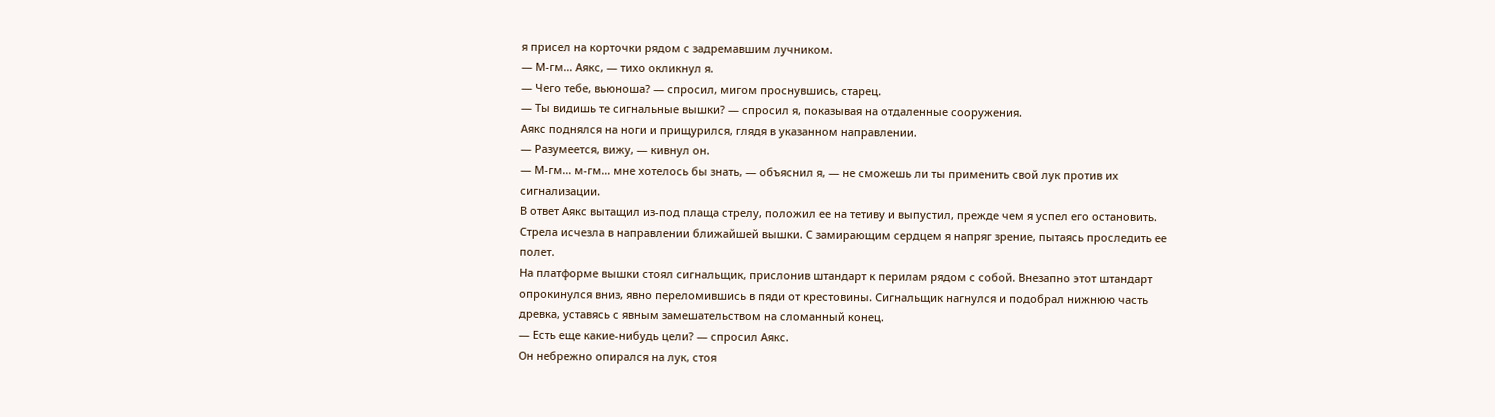я присел на корточки рядом с задремавшим лучником.
— М-гм… Аякс, — тихо окликнул я.
— Чего тебе, вьюноша? — спросил, мигом проснувшись, старец.
— Ты видишь те сигнальные вышки? — спросил я, показывая на отдаленные сооружения.
Аякс поднялся на ноги и прищурился, глядя в указанном направлении.
— Разумеется, вижу, — кивнул он.
— М-гм… м-гм… мне хотелось бы знать, — объяснил я, — не сможешь ли ты применить свой лук против их сигнализации.
В ответ Аякс вытащил из-под плаща стрелу, положил ее на тетиву и выпустил, прежде чем я успел его остановить.
Стрела исчезла в направлении ближайшей вышки. С замирающим сердцем я напряг зрение, пытаясь проследить ее полет.
На платформе вышки стоял сигнальщик, прислонив штандарт к перилам рядом с собой. Внезапно этот штандарт опрокинулся вниз, явно переломившись в пяди от крестовины. Сигнальщик нагнулся и подобрал нижнюю часть древка, уставясь с явным замешательством на сломанный конец.
— Есть еще какие-нибудь цели? — спросил Аякс.
Он небрежно опирался на лук, стоя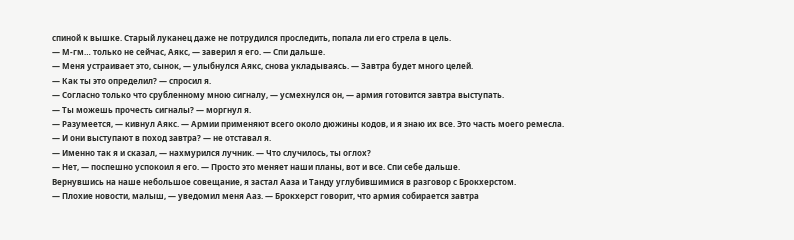спиной к вышке. Старый луканец даже не потрудился проследить, попала ли его стрела в цель.
— М-гм… только не сейчас, Аякс, — заверил я его. — Спи дальше.
— Меня устраивает это, сынок, — улыбнулся Аякс, снова укладываясь. — Завтра будет много целей.
— Как ты это определил? — спросил я.
— Согласно только что срубленному мною сигналу, — усмехнулся он, — армия готовится завтра выступать.
— Ты можешь прочесть сигналы? — моргнул я.
— Разумеется, — кивнул Аякс. — Армии применяют всего около дюжины кодов, и я знаю их все. Это часть моего ремесла.
— И они выступают в поход завтра? — не отставал я.
— Именно так я и сказал, — нахмурился лучник. — Что случилось, ты оглох?
— Нет, — поспешно успокоил я его. — Просто это меняет наши планы, вот и все. Спи себе дальше.
Вернувшись на наше небольшое совещание, я застал Ааза и Танду углубившимися в разговор с Брокхерстом.
— Плохие новости, малыш, — уведомил меня Ааз. — Брокхерст говорит, что армия собирается завтра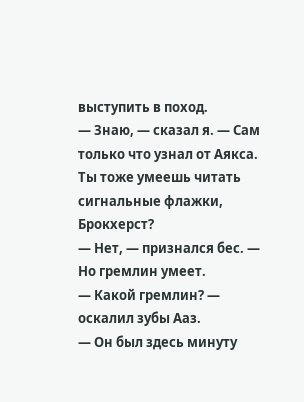выступить в поход.
— Знаю, — сказал я. — Сам только что узнал от Аякса. Ты тоже умеешь читать сигнальные флажки, Брокхерст?
— Нет, — признался бес. — Но гремлин умеет.
— Какой гремлин? — оскалил зубы Ааз.
— Он был здесь минуту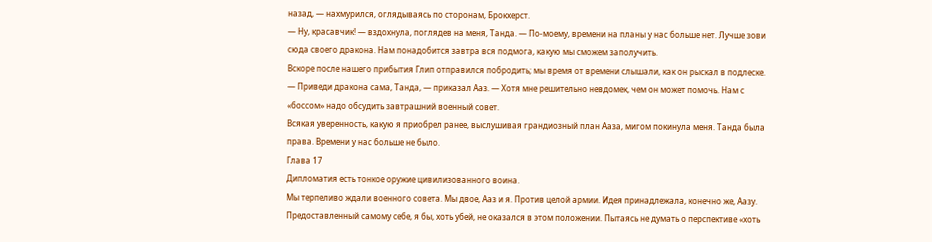назад, — нахмурился, оглядываясь по сторонам, Брокхерст.
— Ну, красавчик! — вздохнула, поглядев на меня, Танда. — По-моему, времени на планы у нас больше нет. Лучше зови сюда своего дракона. Нам понадобится завтра вся подмога, какую мы сможем заполучить.
Вскоре после нашего прибытия Глип отправился побродить; мы время от времени слышали, как он рыскал в подлеске.
— Приведи дракона сама, Танда, — приказал Ааз. — Хотя мне решительно невдомек, чем он может помочь. Нам с «боссом» надо обсудить завтрашний военный совет.
Всякая уверенность, какую я приобрел ранее, выслушивая грандиозный план Ааза, мигом покинула меня. Танда была права. Времени у нас больше не было.
Глава 17
Дипломатия есть тонкое оружие цивилизованного воина.
Мы терпеливо ждали военного совета. Мы двое, Ааз и я. Против целой армии. Идея принадлежала, конечно же, Аазу. Предоставленный самому себе, я бы, хоть убей, не оказался в этом положении. Пытаясь не думать о перспективе «хоть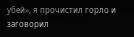убей», я прочистил горло и заговорил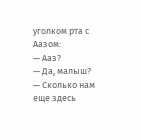уголком рта с Аазом:
— Ааз?
— Да, малыш?
— Сколько нам еще здесь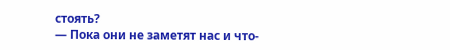стоять?
— Пока они не заметят нас и что-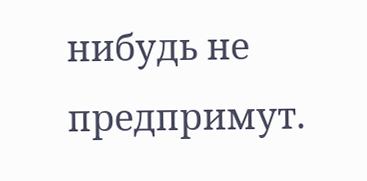нибудь не предпримут.